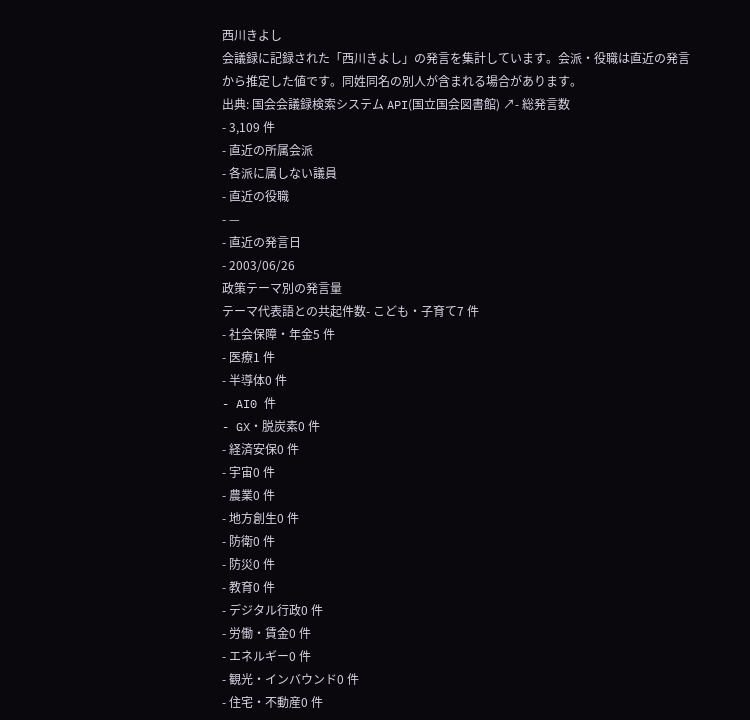西川きよし
会議録に記録された「西川きよし」の発言を集計しています。会派・役職は直近の発言から推定した値です。同姓同名の別人が含まれる場合があります。
出典: 国会会議録検索システム API(国立国会図書館) ↗- 総発言数
- 3,109 件
- 直近の所属会派
- 各派に属しない議員
- 直近の役職
- —
- 直近の発言日
- 2003/06/26
政策テーマ別の発言量
テーマ代表語との共起件数- こども・子育て7 件
- 社会保障・年金5 件
- 医療1 件
- 半導体0 件
- AI0 件
- GX・脱炭素0 件
- 経済安保0 件
- 宇宙0 件
- 農業0 件
- 地方創生0 件
- 防衛0 件
- 防災0 件
- 教育0 件
- デジタル行政0 件
- 労働・賃金0 件
- エネルギー0 件
- 観光・インバウンド0 件
- 住宅・不動産0 件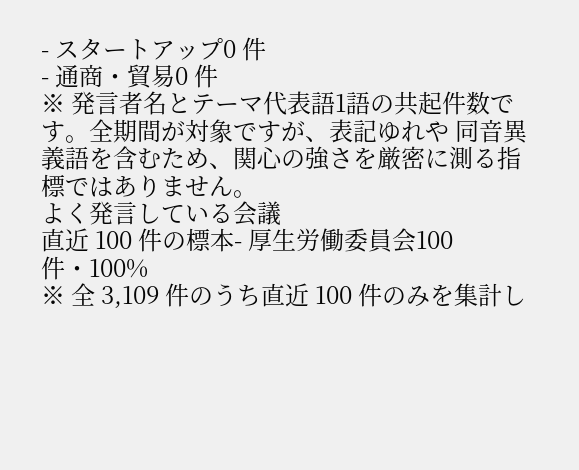- スタートアップ0 件
- 通商・貿易0 件
※ 発言者名とテーマ代表語1語の共起件数です。全期間が対象ですが、表記ゆれや 同音異義語を含むため、関心の強さを厳密に測る指標ではありません。
よく発言している会議
直近 100 件の標本- 厚生労働委員会100 件・100%
※ 全 3,109 件のうち直近 100 件のみを集計し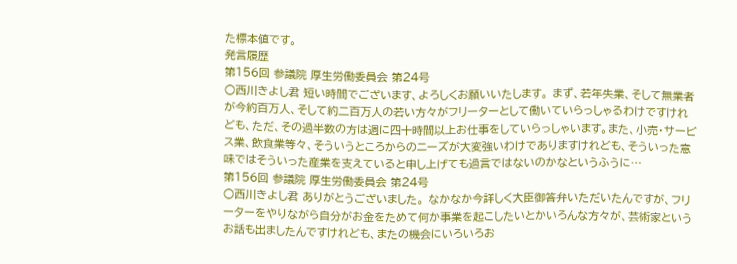た標本値です。
発言履歴
第156回 参議院 厚生労働委員会 第24号
○西川きよし君 短い時間でございます、よろしくお願いいたします。 まず、若年失業、そして無業者が今約百万人、そして約二百万人の若い方々がフリーターとして働いていらっしゃるわけですけれども、ただ、その過半数の方は週に四十時間以上お仕事をしていらっしゃいます。また、小売・サービス業、飲食業等々、そういうところからのニーズが大変強いわけでありますけれども、そういった意味ではそういった産業を支えていると申し上げても過言ではないのかなというふうに…
第156回 参議院 厚生労働委員会 第24号
○西川きよし君 ありがとうございました。 なかなか今詳しく大臣御答弁いただいたんですが、フリーターをやりながら自分がお金をためて何か事業を起こしたいとかいろんな方々が、芸術家というお話も出ましたんですけれども、またの機会にいろいろお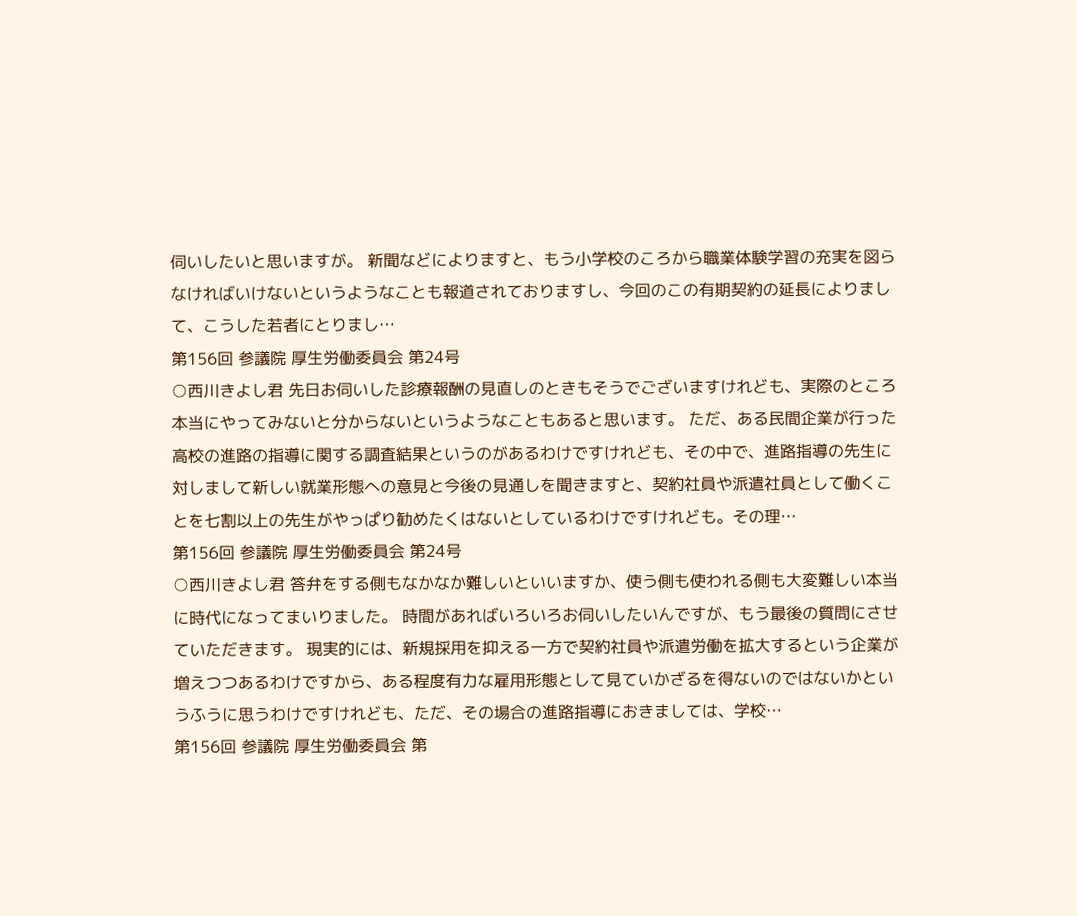伺いしたいと思いますが。 新聞などによりますと、もう小学校のころから職業体験学習の充実を図らなければいけないというようなことも報道されておりますし、今回のこの有期契約の延長によりまして、こうした若者にとりまし…
第156回 参議院 厚生労働委員会 第24号
○西川きよし君 先日お伺いした診療報酬の見直しのときもそうでございますけれども、実際のところ本当にやってみないと分からないというようなこともあると思います。 ただ、ある民間企業が行った高校の進路の指導に関する調査結果というのがあるわけですけれども、その中で、進路指導の先生に対しまして新しい就業形態への意見と今後の見通しを聞きますと、契約社員や派遣社員として働くことを七割以上の先生がやっぱり勧めたくはないとしているわけですけれども。その理…
第156回 参議院 厚生労働委員会 第24号
○西川きよし君 答弁をする側もなかなか難しいといいますか、使う側も使われる側も大変難しい本当に時代になってまいりました。 時間があればいろいろお伺いしたいんですが、もう最後の質問にさせていただきます。 現実的には、新規採用を抑える一方で契約社員や派遣労働を拡大するという企業が増えつつあるわけですから、ある程度有力な雇用形態として見ていかざるを得ないのではないかというふうに思うわけですけれども、ただ、その場合の進路指導におきましては、学校…
第156回 参議院 厚生労働委員会 第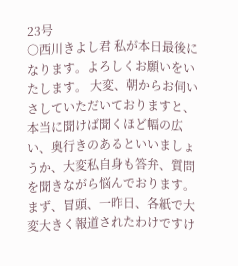23号
○西川きよし君 私が本日最後になります。よろしくお願いをいたします。 大変、朝からお伺いさしていただいておりますと、本当に聞けば聞くほど幅の広い、奥行きのあるといいましょうか、大変私自身も答弁、質問を聞きながら悩んでおります。 まず、冒頭、一昨日、各紙で大変大きく報道されたわけですけ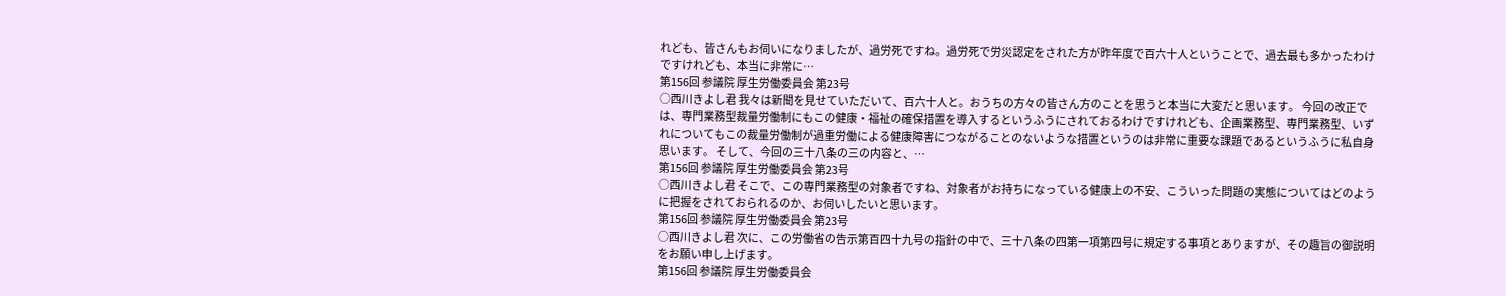れども、皆さんもお伺いになりましたが、過労死ですね。過労死で労災認定をされた方が昨年度で百六十人ということで、過去最も多かったわけですけれども、本当に非常に…
第156回 参議院 厚生労働委員会 第23号
○西川きよし君 我々は新聞を見せていただいて、百六十人と。おうちの方々の皆さん方のことを思うと本当に大変だと思います。 今回の改正では、専門業務型裁量労働制にもこの健康・福祉の確保措置を導入するというふうにされておるわけですけれども、企画業務型、専門業務型、いずれについてもこの裁量労働制が過重労働による健康障害につながることのないような措置というのは非常に重要な課題であるというふうに私自身思います。 そして、今回の三十八条の三の内容と、…
第156回 参議院 厚生労働委員会 第23号
○西川きよし君 そこで、この専門業務型の対象者ですね、対象者がお持ちになっている健康上の不安、こういった問題の実態についてはどのように把握をされておられるのか、お伺いしたいと思います。
第156回 参議院 厚生労働委員会 第23号
○西川きよし君 次に、この労働省の告示第百四十九号の指針の中で、三十八条の四第一項第四号に規定する事項とありますが、その趣旨の御説明をお願い申し上げます。
第156回 参議院 厚生労働委員会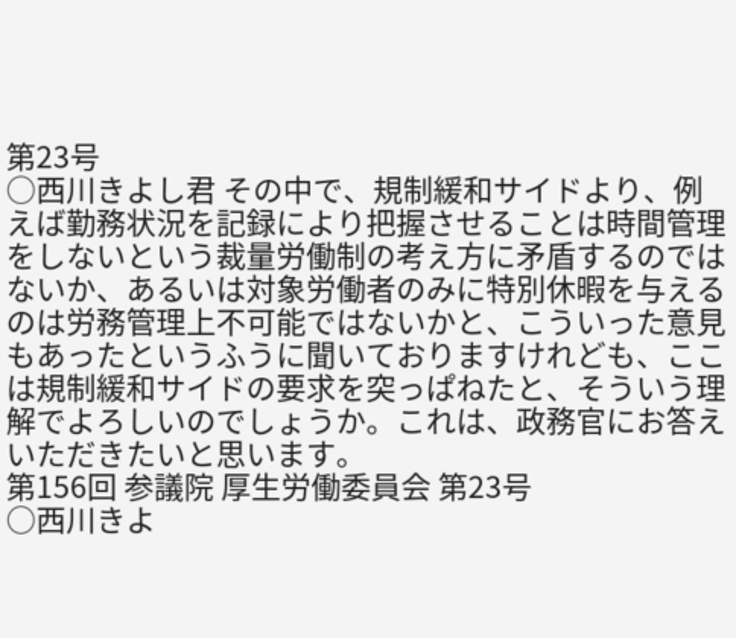第23号
○西川きよし君 その中で、規制緩和サイドより、例えば勤務状況を記録により把握させることは時間管理をしないという裁量労働制の考え方に矛盾するのではないか、あるいは対象労働者のみに特別休暇を与えるのは労務管理上不可能ではないかと、こういった意見もあったというふうに聞いておりますけれども、ここは規制緩和サイドの要求を突っぱねたと、そういう理解でよろしいのでしょうか。これは、政務官にお答えいただきたいと思います。
第156回 参議院 厚生労働委員会 第23号
○西川きよ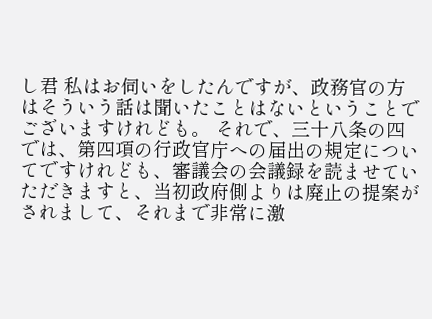し君 私はお伺いをしたんですが、政務官の方はそういう話は聞いたことはないということでございますけれども。 それで、三十八条の四では、第四項の行政官庁への届出の規定についてですけれども、審議会の会議録を読ませていただきますと、当初政府側よりは廃止の提案がされまして、それまで非常に激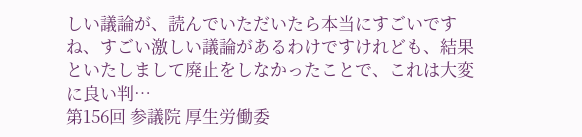しい議論が、読んでいただいたら本当にすごいですね、すごい激しい議論があるわけですけれども、結果といたしまして廃止をしなかったことで、これは大変に良い判…
第156回 参議院 厚生労働委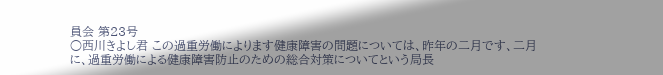員会 第23号
○西川きよし君 この過重労働によります健康障害の問題については、昨年の二月です、二月に、過重労働による健康障害防止のための総合対策についてという局長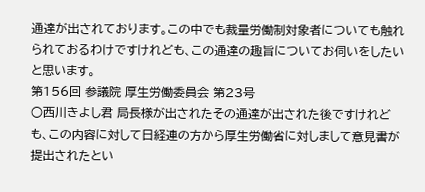通達が出されております。この中でも裁量労働制対象者についても触れられておるわけですけれども、この通達の趣旨についてお伺いをしたいと思います。
第156回 参議院 厚生労働委員会 第23号
○西川きよし君 局長様が出されたその通達が出された後ですけれども、この内容に対して日経連の方から厚生労働省に対しまして意見書が提出されたとい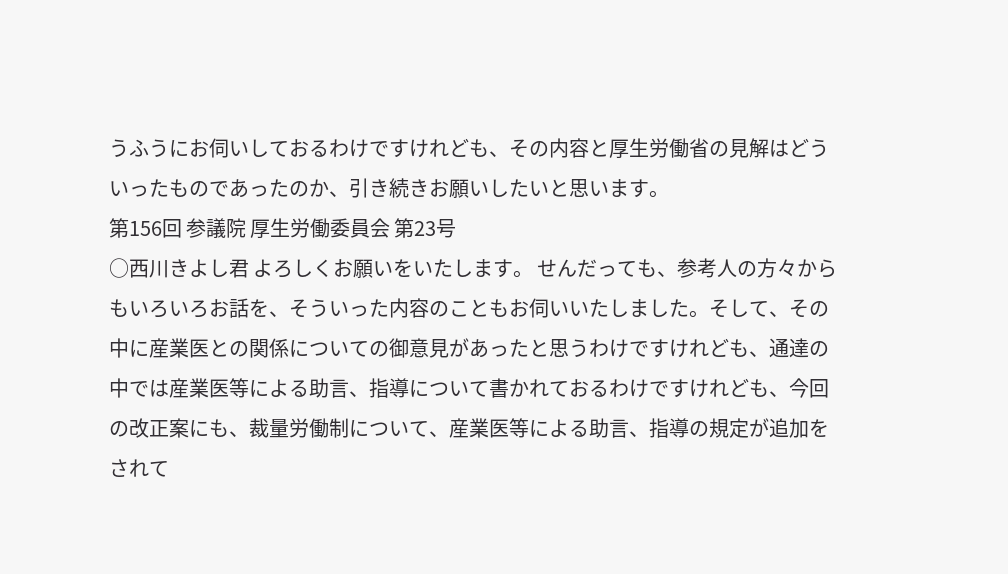うふうにお伺いしておるわけですけれども、その内容と厚生労働省の見解はどういったものであったのか、引き続きお願いしたいと思います。
第156回 参議院 厚生労働委員会 第23号
○西川きよし君 よろしくお願いをいたします。 せんだっても、参考人の方々からもいろいろお話を、そういった内容のこともお伺いいたしました。そして、その中に産業医との関係についての御意見があったと思うわけですけれども、通達の中では産業医等による助言、指導について書かれておるわけですけれども、今回の改正案にも、裁量労働制について、産業医等による助言、指導の規定が追加をされて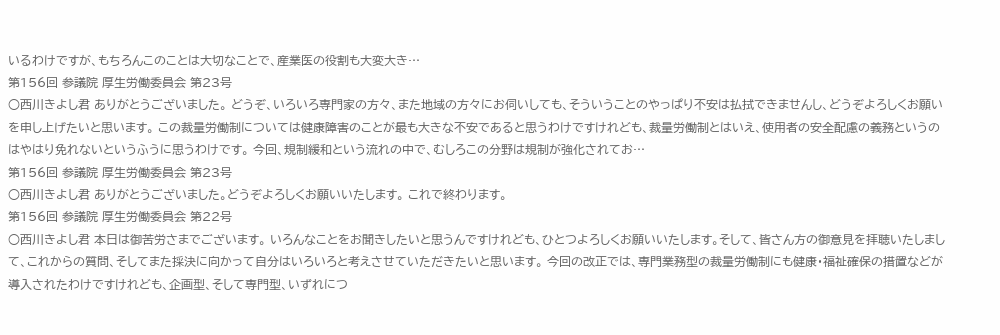いるわけですが、もちろんこのことは大切なことで、産業医の役割も大変大き…
第156回 参議院 厚生労働委員会 第23号
○西川きよし君 ありがとうございました。 どうぞ、いろいろ専門家の方々、また地域の方々にお伺いしても、そういうことのやっぱり不安は払拭できませんし、どうぞよろしくお願いを申し上げたいと思います。 この裁量労働制については健康障害のことが最も大きな不安であると思うわけですけれども、裁量労働制とはいえ、使用者の安全配慮の義務というのはやはり免れないというふうに思うわけです。 今回、規制緩和という流れの中で、むしろこの分野は規制が強化されてお…
第156回 参議院 厚生労働委員会 第23号
○西川きよし君 ありがとうございました。どうぞよろしくお願いいたします。 これで終わります。
第156回 参議院 厚生労働委員会 第22号
○西川きよし君 本日は御苦労さまでございます。 いろんなことをお聞きしたいと思うんですけれども、ひとつよろしくお願いいたします。そして、皆さん方の御意見を拝聴いたしまして、これからの質問、そしてまた採決に向かって自分はいろいろと考えさせていただきたいと思います。 今回の改正では、専門業務型の裁量労働制にも健康・福祉確保の措置などが導入されたわけですけれども、企画型、そして専門型、いずれにつ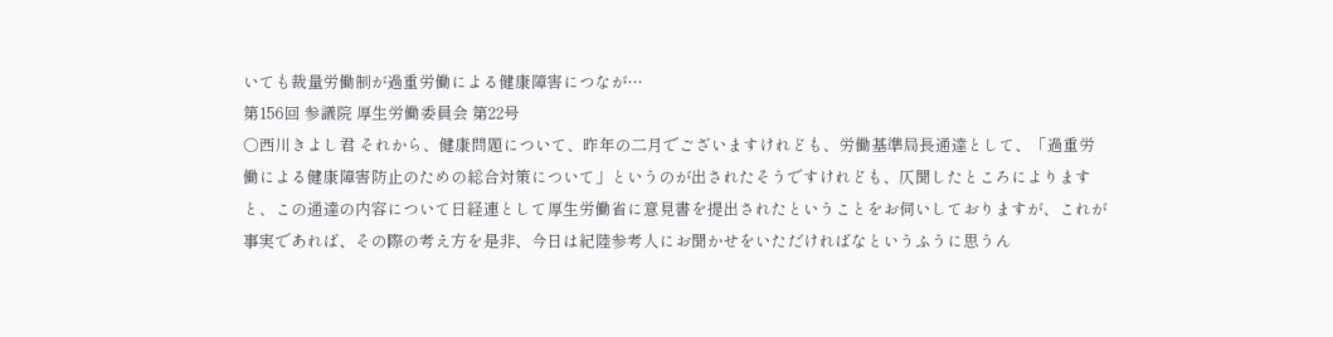いても裁量労働制が過重労働による健康障害につなが…
第156回 参議院 厚生労働委員会 第22号
○西川きよし君 それから、健康問題について、昨年の二月でございますけれども、労働基準局長通達として、「過重労働による健康障害防止のための総合対策について」というのが出されたそうですけれども、仄聞したところによりますと、この通達の内容について日経連として厚生労働省に意見書を提出されたということをお伺いしておりますが、これが事実であれば、その際の考え方を是非、今日は紀陸参考人にお聞かせをいただければなというふうに思うん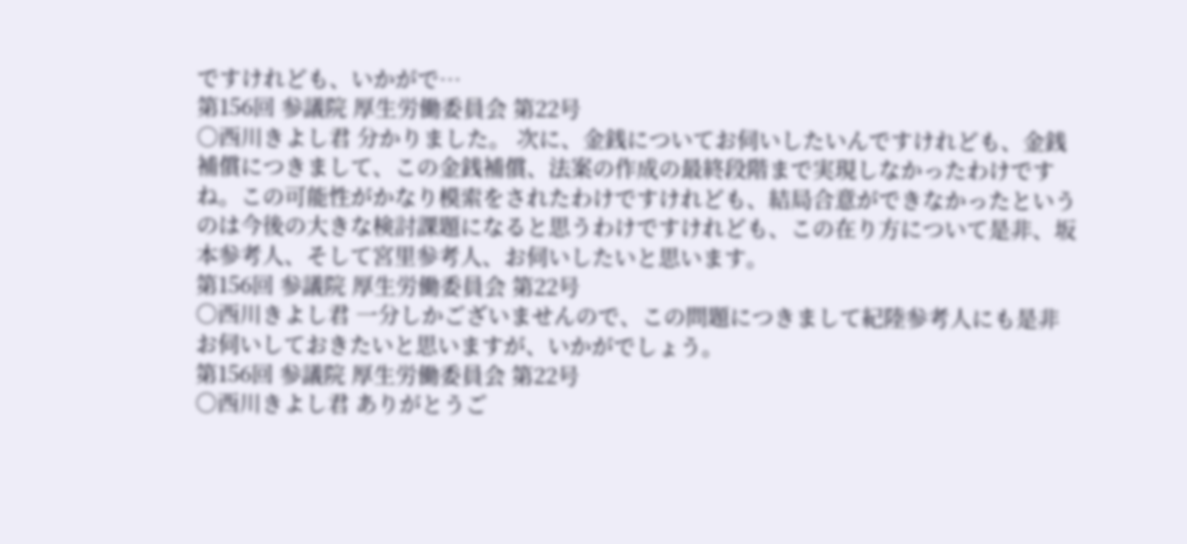ですけれども、いかがで…
第156回 参議院 厚生労働委員会 第22号
○西川きよし君 分かりました。 次に、金銭についてお伺いしたいんですけれども、金銭補償につきまして、この金銭補償、法案の作成の最終段階まで実現しなかったわけですね。この可能性がかなり模索をされたわけですけれども、結局合意ができなかったというのは今後の大きな検討課題になると思うわけですけれども、この在り方について是非、坂本参考人、そして宮里参考人、お伺いしたいと思います。
第156回 参議院 厚生労働委員会 第22号
○西川きよし君 一分しかございませんので、この問題につきまして紀陸参考人にも是非お伺いしておきたいと思いますが、いかがでしょう。
第156回 参議院 厚生労働委員会 第22号
○西川きよし君 ありがとうご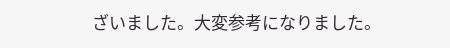ざいました。大変参考になりました。